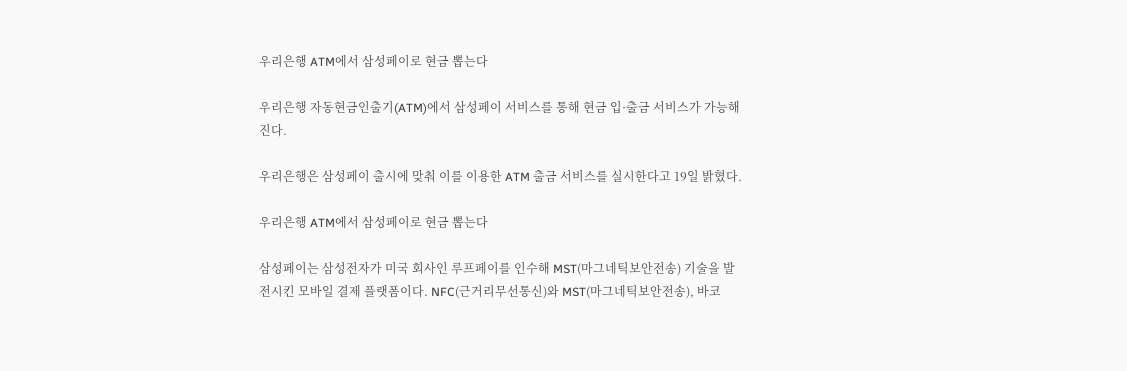우리은행 ATM에서 삼성페이로 현금 뽑는다

우리은행 자동현금인출기(ATM)에서 삼성페이 서비스를 통해 현금 입·출금 서비스가 가능해진다.

우리은행은 삼성페이 출시에 맞춰 이를 이용한 ATM 출금 서비스를 실시한다고 19일 밝혔다.

우리은행 ATM에서 삼성페이로 현금 뽑는다

삼성페이는 삼성전자가 미국 회사인 루프페이를 인수해 MST(마그네틱보안전송) 기술을 발전시킨 모바일 결제 플랫폼이다. NFC(근거리무선통신)와 MST(마그네틱보안전송), 바코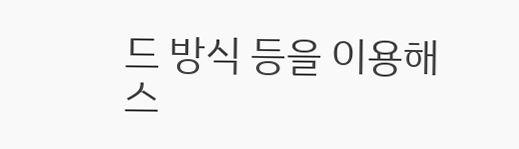드 방식 등을 이용해 스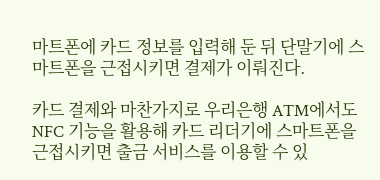마트폰에 카드 정보를 입력해 둔 뒤 단말기에 스마트폰을 근접시키면 결제가 이뤄진다.

카드 결제와 마찬가지로 우리은행 ATM에서도 NFC 기능을 활용해 카드 리더기에 스마트폰을 근접시키면 출금 서비스를 이용할 수 있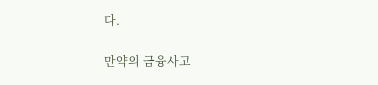다.

만약의 금융사고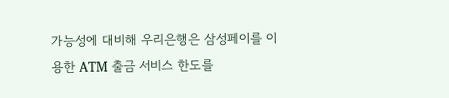가능성에 대비해 우리은행은 삼성페이를 이용한 ATM 출금 서비스 한도를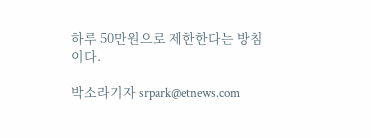하루 50만원으로 제한한다는 방침이다.

박소라기자 srpark@etnews.com